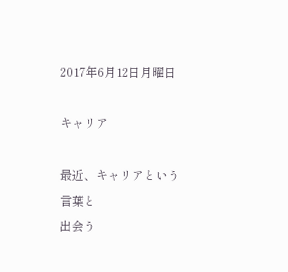2017年6月12日月曜日

キャリア

最近、キャリアという言葉と
出会う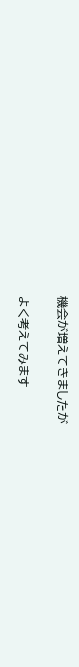機会が増えてきましたが

よく考えてみます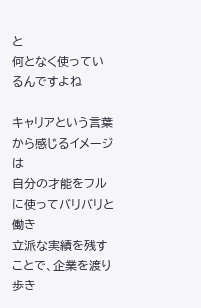と
何となく使っているんですよね

キャリアという言葉から感じるイメージは
自分の才能をフルに使ってバリバリと働き
立派な実績を残すことで、企業を渡り歩き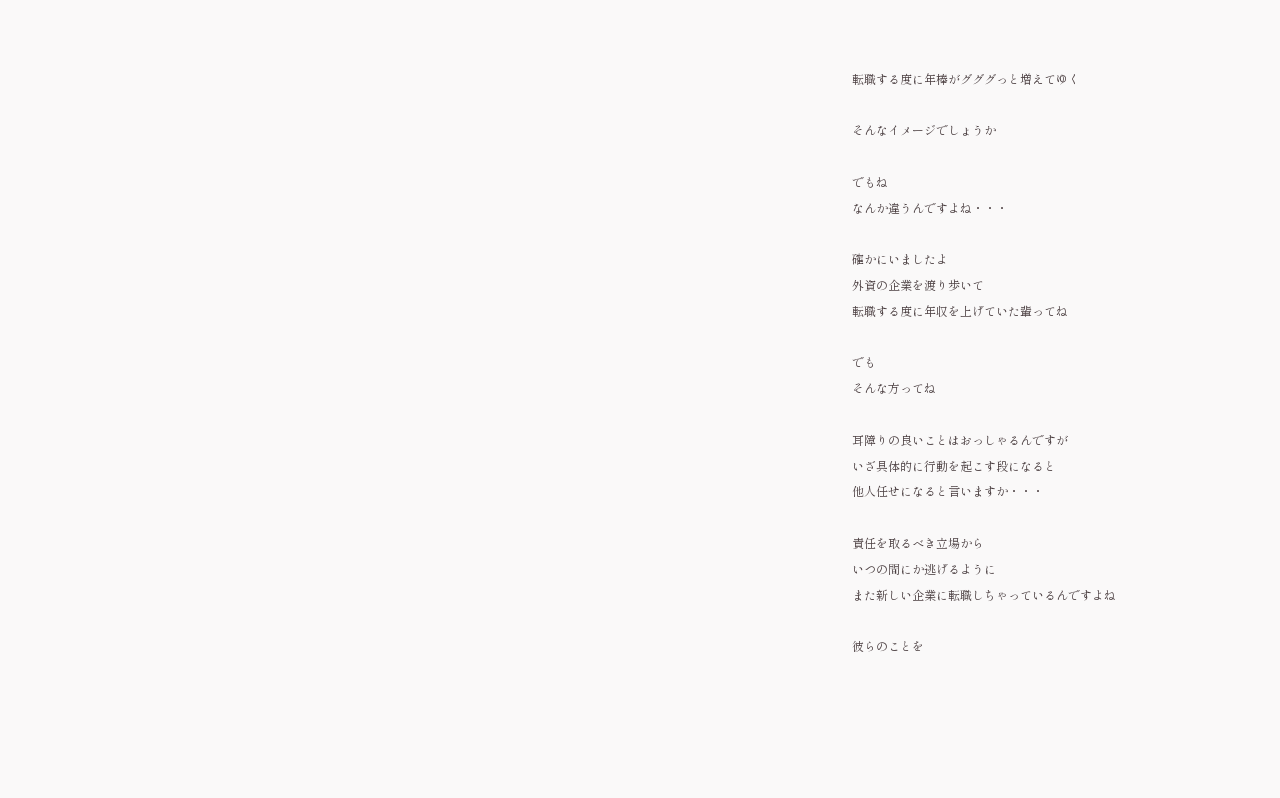転職する度に年棒がグググっと増えてゆく

そんなイメージでしょうか

でもね
なんか違うんですよね・・・

確かにいましたよ
外資の企業を渡り歩いて
転職する度に年収を上げていた輩ってね

でも
そんな方ってね

耳障りの良いことはおっしゃるんですが
いざ具体的に行動を起こす段になると
他人任せになると言いますか・・・

責任を取るべき立場から
いつの間にか逃げるように
また新しい企業に転職しちゃっているんですよね

彼らのことを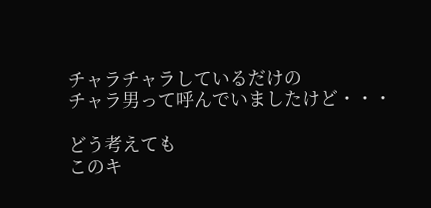チャラチャラしているだけの
チャラ男って呼んでいましたけど・・・

どう考えても
このキ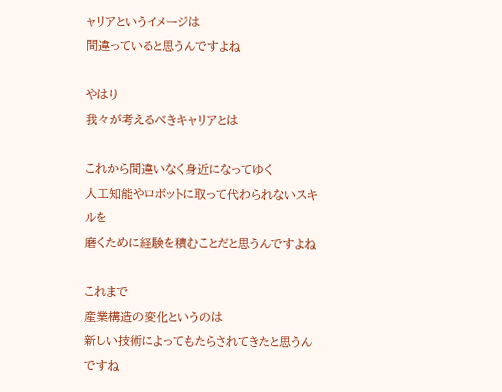ャリアというイメージは
間違っていると思うんですよね

やはり
我々が考えるべきキャリアとは

これから間違いなく身近になってゆく
人工知能やロボットに取って代わられないスキルを
磨くために経験を積むことだと思うんですよね

これまで
産業構造の変化というのは
新しい技術によってもたらされてきたと思うんですね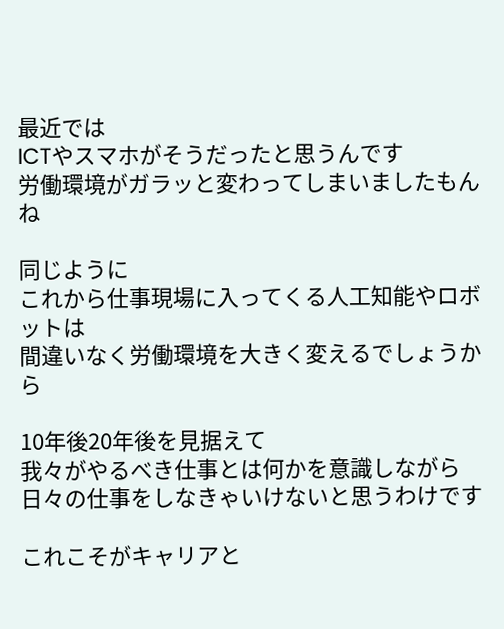最近では
ICTやスマホがそうだったと思うんです
労働環境がガラッと変わってしまいましたもんね

同じように
これから仕事現場に入ってくる人工知能やロボットは
間違いなく労働環境を大きく変えるでしょうから

10年後20年後を見据えて
我々がやるべき仕事とは何かを意識しながら
日々の仕事をしなきゃいけないと思うわけです

これこそがキャリアと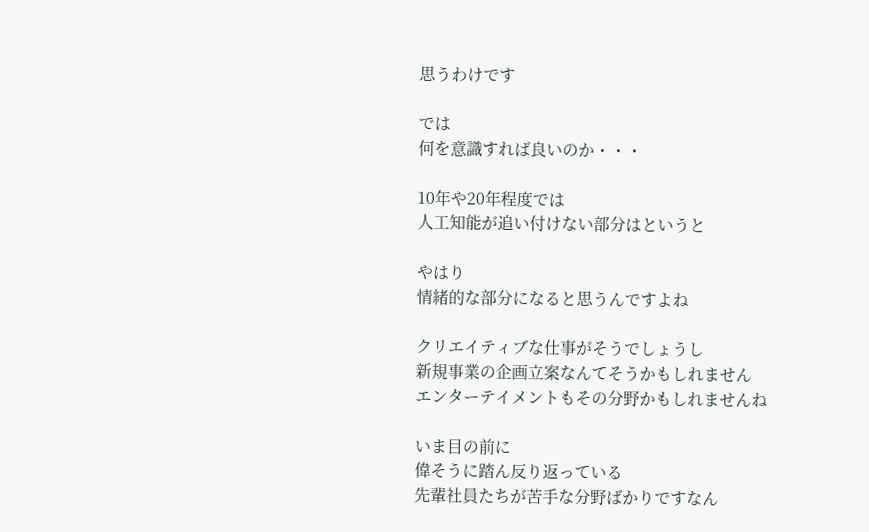思うわけです

では
何を意識すれば良いのか・・・

10年や20年程度では
人工知能が追い付けない部分はというと

やはり
情緒的な部分になると思うんですよね

クリエイティブな仕事がそうでしょうし
新規事業の企画立案なんてそうかもしれません
エンターテイメントもその分野かもしれませんね

いま目の前に
偉そうに踏ん反り返っている
先輩社員たちが苦手な分野ばかりですなん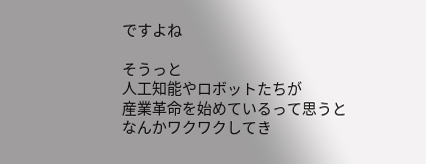ですよね

そうっと
人工知能やロボットたちが
産業革命を始めているって思うと
なんかワクワクしてき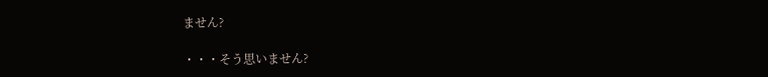ません?

・・・そう思いません?